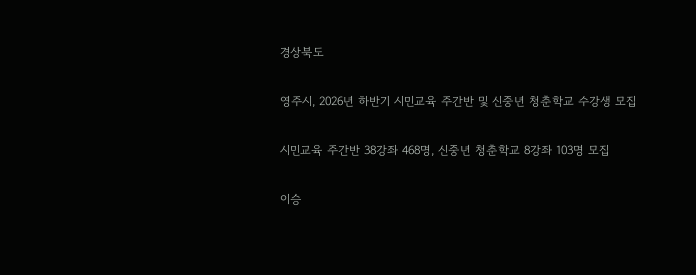경상북도

영주시, 2026년 하반기 시민교육 주간반 및 신중년 청춘학교 수강생 모집

시민교육 주간반 38강좌 468명, 신중년 청춘학교 8강좌 103명 모집

이승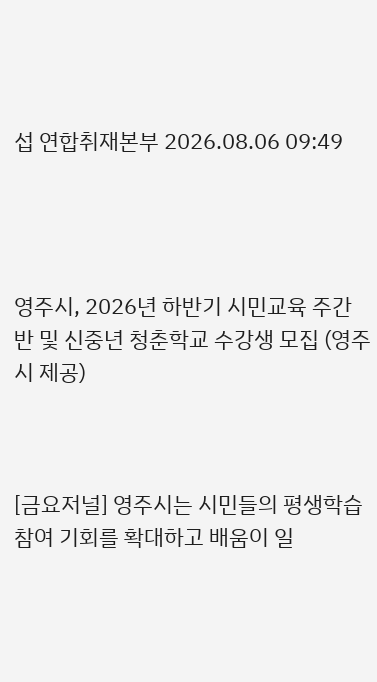섭 연합취재본부 2026.08.06 09:49




영주시, 2026년 하반기 시민교육 주간반 및 신중년 청춘학교 수강생 모집 (영주시 제공)



[금요저널] 영주시는 시민들의 평생학습 참여 기회를 확대하고 배움이 일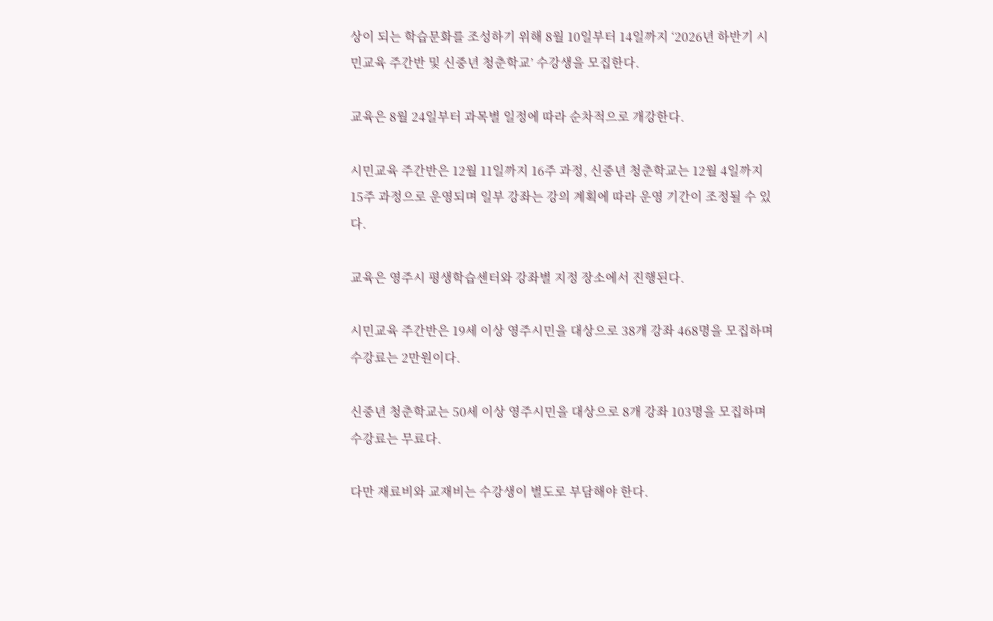상이 되는 학습문화를 조성하기 위해 8월 10일부터 14일까지 ‘2026년 하반기 시민교육 주간반 및 신중년 청춘학교’ 수강생을 모집한다.

교육은 8월 24일부터 과목별 일정에 따라 순차적으로 개강한다.

시민교육 주간반은 12월 11일까지 16주 과정, 신중년 청춘학교는 12월 4일까지 15주 과정으로 운영되며 일부 강좌는 강의 계획에 따라 운영 기간이 조정될 수 있다.

교육은 영주시 평생학습센터와 강좌별 지정 장소에서 진행된다.

시민교육 주간반은 19세 이상 영주시민을 대상으로 38개 강좌 468명을 모집하며 수강료는 2만원이다.

신중년 청춘학교는 50세 이상 영주시민을 대상으로 8개 강좌 103명을 모집하며 수강료는 무료다.

다만 재료비와 교재비는 수강생이 별도로 부담해야 한다.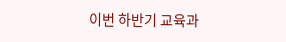이번 하반기 교육과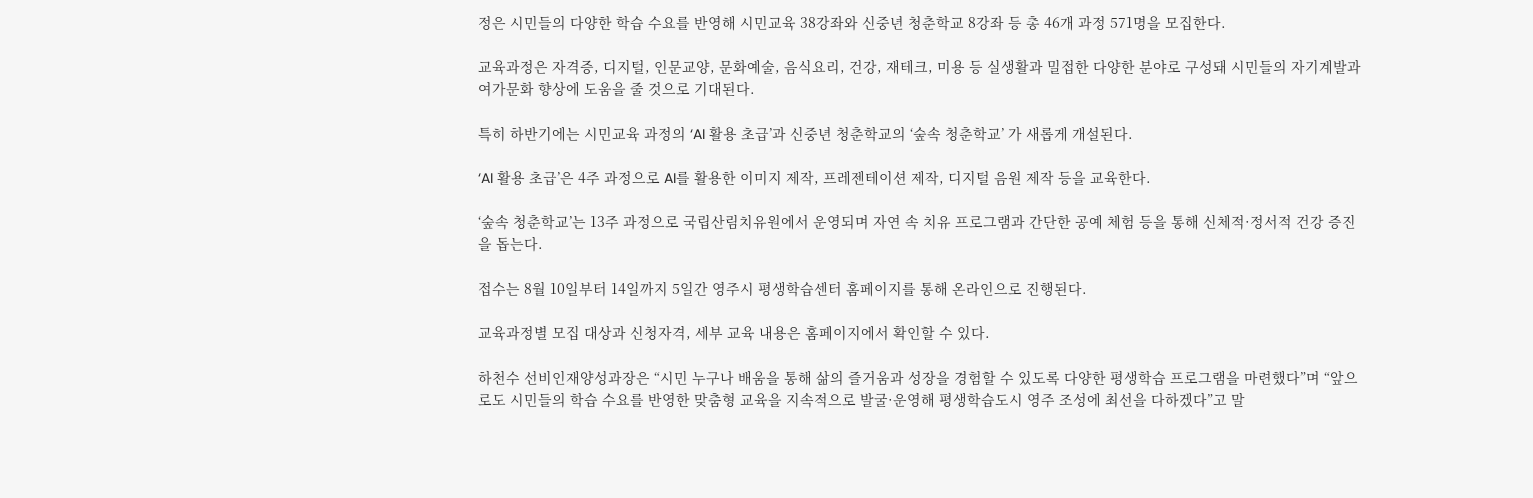정은 시민들의 다양한 학습 수요를 반영해 시민교육 38강좌와 신중년 청춘학교 8강좌 등 총 46개 과정 571명을 모집한다.

교육과정은 자격증, 디지털, 인문교양, 문화예술, 음식요리, 건강, 재테크, 미용 등 실생활과 밀접한 다양한 분야로 구성돼 시민들의 자기계발과 여가문화 향상에 도움을 줄 것으로 기대된다.

특히 하반기에는 시민교육 과정의 ‘AI 활용 초급’과 신중년 청춘학교의 ‘숲속 청춘학교’ 가 새롭게 개설된다.

‘AI 활용 초급’은 4주 과정으로 AI를 활용한 이미지 제작, 프레젠테이션 제작, 디지털 음원 제작 등을 교육한다.

‘숲속 청춘학교’는 13주 과정으로 국립산림치유원에서 운영되며 자연 속 치유 프로그램과 간단한 공예 체험 등을 통해 신체적·정서적 건강 증진을 돕는다.

접수는 8월 10일부터 14일까지 5일간 영주시 평생학습센터 홈페이지를 통해 온라인으로 진행된다.

교육과정별 모집 대상과 신청자격, 세부 교육 내용은 홈페이지에서 확인할 수 있다.

하천수 선비인재양성과장은 “시민 누구나 배움을 통해 삶의 즐거움과 성장을 경험할 수 있도록 다양한 평생학습 프로그램을 마련했다”며 “앞으로도 시민들의 학습 수요를 반영한 맞춤형 교육을 지속적으로 발굴·운영해 평생학습도시 영주 조성에 최선을 다하겠다”고 말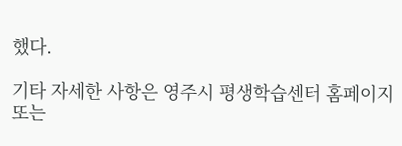했다.

기타 자세한 사항은 영주시 평생학습센터 홈페이지 또는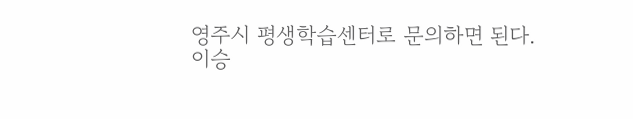영주시 평생학습센터로 문의하면 된다.
이승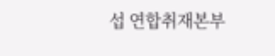섭 연합취재본부